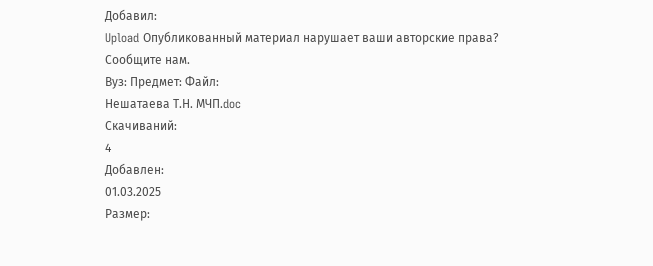Добавил:
Upload Опубликованный материал нарушает ваши авторские права? Сообщите нам.
Вуз: Предмет: Файл:
Нешатаева Т.Н. МЧП.doc
Скачиваний:
4
Добавлен:
01.03.2025
Размер: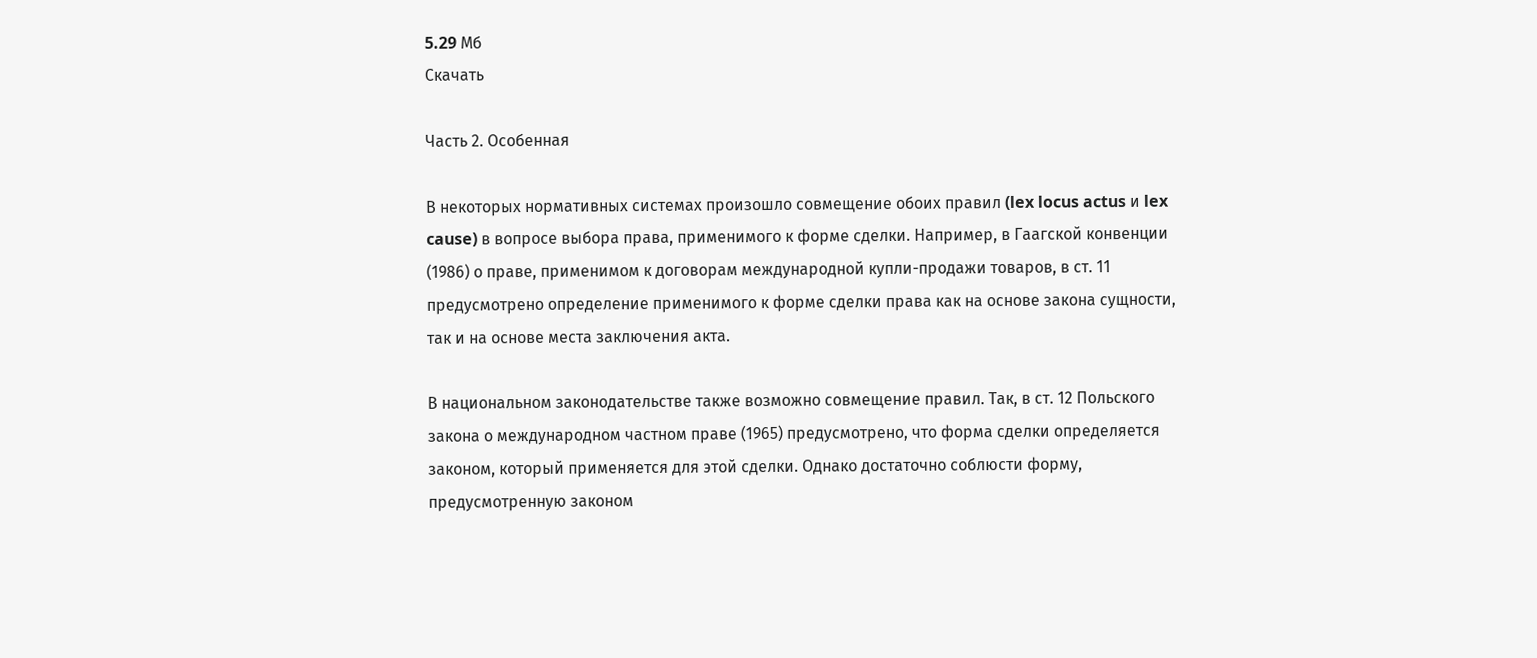5.29 Mб
Скачать

Часть 2. Особенная

В некоторых нормативных системах произошло совмещение обоих правил (lex locus actus и lex cause) в вопросе выбора права, применимого к форме сделки. Например, в Гаагской конвенции (1986) о праве, применимом к договорам международной купли-продажи товаров, в ст. 11 предусмотрено определение применимого к форме сделки права как на основе закона сущности, так и на основе места заключения акта.

В национальном законодательстве также возможно совмещение правил. Так, в ст. 12 Польского закона о международном частном праве (1965) предусмотрено, что форма сделки определяется законом, который применяется для этой сделки. Однако достаточно соблюсти форму, предусмотренную законом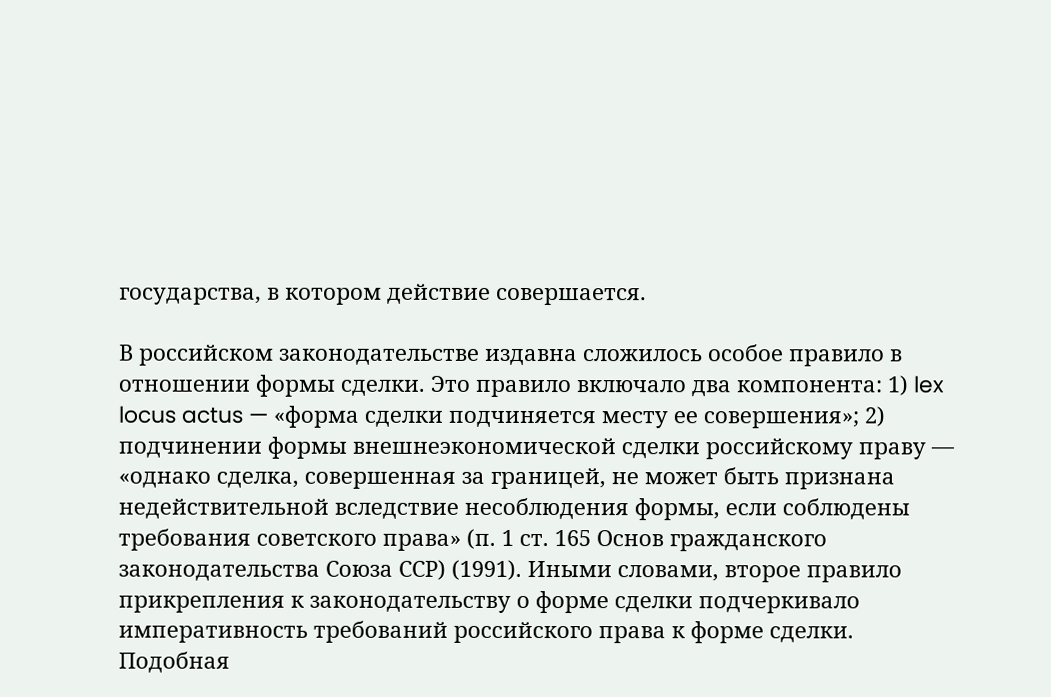государства, в котором действие совершается.

В российском законодательстве издавна сложилось особое правило в отношении формы сделки. Это правило включало два компонента: 1) lex locus actus — «форма сделки подчиняется месту ее совершения»; 2) подчинении формы внешнеэкономической сделки российскому праву — «однако сделка, совершенная за границей, не может быть признана недействительной вследствие несоблюдения формы, если соблюдены требования советского права» (п. 1 ст. 165 Основ гражданского законодательства Союза ССР) (1991). Иными словами, второе правило прикрепления к законодательству о форме сделки подчеркивало императивность требований российского права к форме сделки. Подобная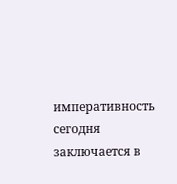императивность сегодня заключается в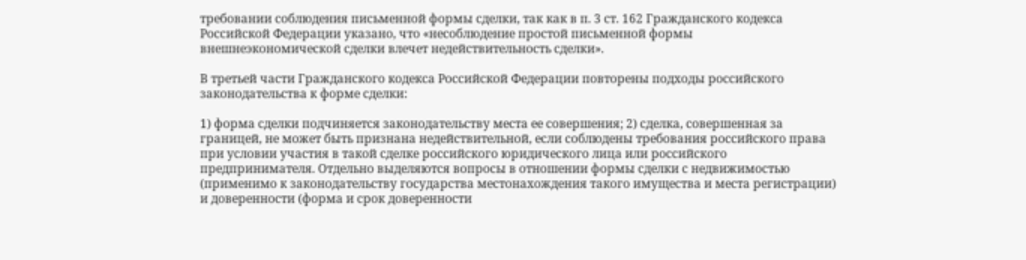требовании соблюдения письменной формы сделки, так как в п. 3 ст. 162 Гражданского кодекса Российской Федерации указано, что «несоблюдение простой письменной формы внешнеэкономической сделки влечет недействительность сделки».

В третьей части Гражданского кодекса Российской Федерации повторены подходы российского законодательства к форме сделки:

1) форма сделки подчиняется законодательству места ее совершения; 2) сделка, совершенная за границей, не может быть признана недействительной, если соблюдены требования российского права при условии участия в такой сделке российского юридического лица или российского предпринимателя. Отдельно выделяются вопросы в отношении формы сделки с недвижимостью (применимо к законодательству государства местонахождения такого имущества и места регистрации) и доверенности (форма и срок доверенности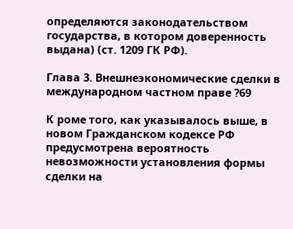определяются законодательством государства, в котором доверенность выдана) (ст. 1209 ГК РФ).

Глава 3. Внешнеэкономические сделки в международном частном праве ?69

К роме того, как указывалось выше, в новом Гражданском кодексе РФ предусмотрена вероятность невозможности установления формы сделки на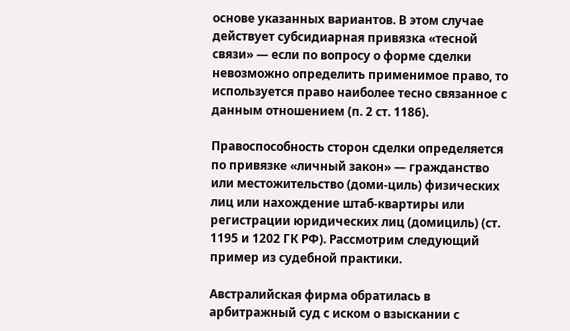основе указанных вариантов. В этом случае действует субсидиарная привязка «тесной связи» — если по вопросу о форме сделки невозможно определить применимое право, то используется право наиболее тесно связанное с данным отношением (п. 2 ст. 1186).

Правоспособность сторон сделки определяется по привязке «личный закон» — гражданство или местожительство (доми-циль) физических лиц или нахождение штаб-квартиры или регистрации юридических лиц (домициль) (ст. 1195 и 1202 ГК РФ). Рассмотрим следующий пример из судебной практики.

Австралийская фирма обратилась в арбитражный суд с иском о взыскании с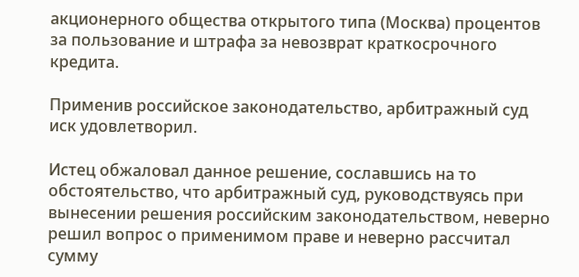акционерного общества открытого типа (Москва) процентов за пользование и штрафа за невозврат краткосрочного кредита.

Применив российское законодательство, арбитражный суд иск удовлетворил.

Истец обжаловал данное решение, сославшись на то обстоятельство, что арбитражный суд, руководствуясь при вынесении решения российским законодательством, неверно решил вопрос о применимом праве и неверно рассчитал сумму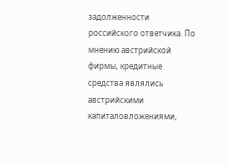задолженности российского ответчика. По мнению австрийской фирмы, кредитные средства являлись австрийскими капиталовложениями,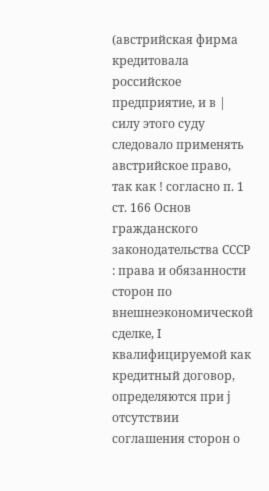(австрийская фирма кредитовала российское предприятие, и в | силу этого суду следовало применять австрийское право, так как ! согласно п. 1 ст. 166 Основ гражданского законодательства СССР : права и обязанности сторон по внешнеэкономической сделке, I квалифицируемой как кредитный договор, определяются при j отсутствии соглашения сторон о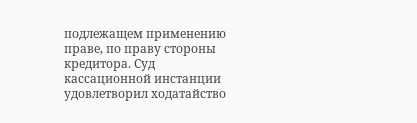подлежащем применению праве, по праву стороны кредитора. Суд кассационной инстанции удовлетворил ходатайство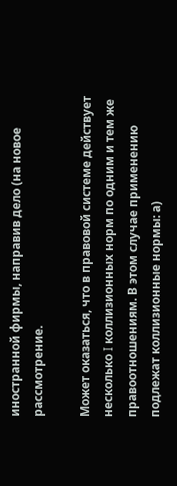иностранной фирмы, направив дело (на новое рассмотрение.

Может оказаться, что в правовой системе действует несколько I коллизионных норм по одним и тем же правоотношениям. В этом случае применению подлежат коллизионные нормы: а)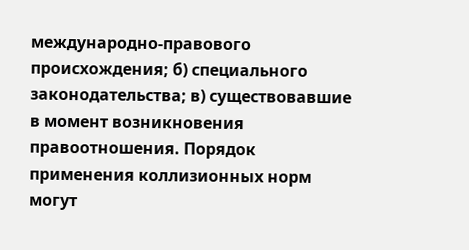международно-правового происхождения; б) специального законодательства; в) существовавшие в момент возникновения правоотношения. Порядок применения коллизионных норм могут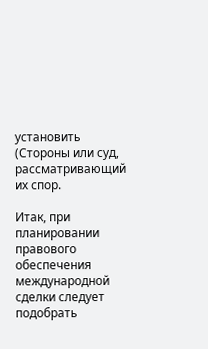установить (Стороны или суд, рассматривающий их спор.

Итак, при планировании правового обеспечения международной сделки следует подобрать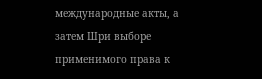международные акты, а затем Шри выборе применимого права к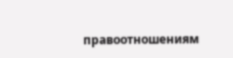правоотношениям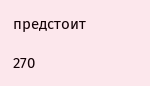предстоит

270